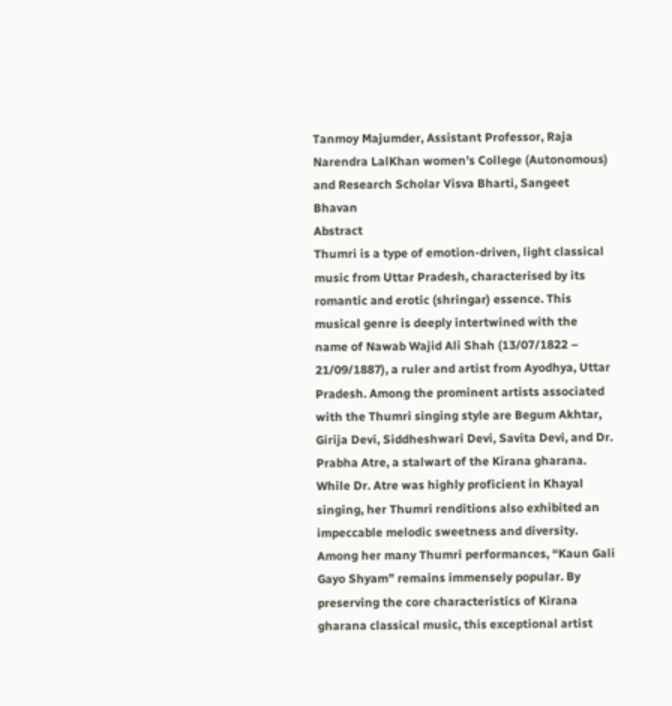Tanmoy Majumder, Assistant Professor, Raja Narendra LalKhan women’s College (Autonomous) and Research Scholar Visva Bharti, Sangeet Bhavan
Abstract
Thumri is a type of emotion-driven, light classical music from Uttar Pradesh, characterised by its romantic and erotic (shringar) essence. This musical genre is deeply intertwined with the name of Nawab Wajid Ali Shah (13/07/1822 – 21/09/1887), a ruler and artist from Ayodhya, Uttar Pradesh. Among the prominent artists associated with the Thumri singing style are Begum Akhtar, Girija Devi, Siddheshwari Devi, Savita Devi, and Dr. Prabha Atre, a stalwart of the Kirana gharana. While Dr. Atre was highly proficient in Khayal singing, her Thumri renditions also exhibited an impeccable melodic sweetness and diversity. Among her many Thumri performances, “Kaun Gali Gayo Shyam” remains immensely popular. By preserving the core characteristics of Kirana gharana classical music, this exceptional artist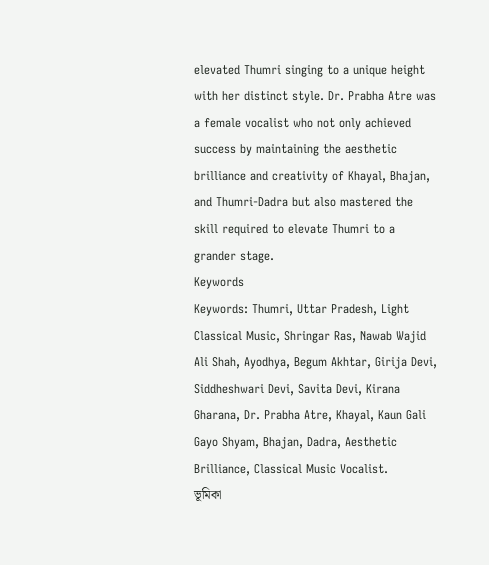elevated Thumri singing to a unique height with her distinct style. Dr. Prabha Atre was a female vocalist who not only achieved success by maintaining the aesthetic brilliance and creativity of Khayal, Bhajan, and Thumri-Dadra but also mastered the skill required to elevate Thumri to a grander stage.
Keywords
Keywords: Thumri, Uttar Pradesh, Light Classical Music, Shringar Ras, Nawab Wajid Ali Shah, Ayodhya, Begum Akhtar, Girija Devi, Siddheshwari Devi, Savita Devi, Kirana Gharana, Dr. Prabha Atre, Khayal, Kaun Gali Gayo Shyam, Bhajan, Dadra, Aesthetic Brilliance, Classical Music Vocalist.
ভূমিকা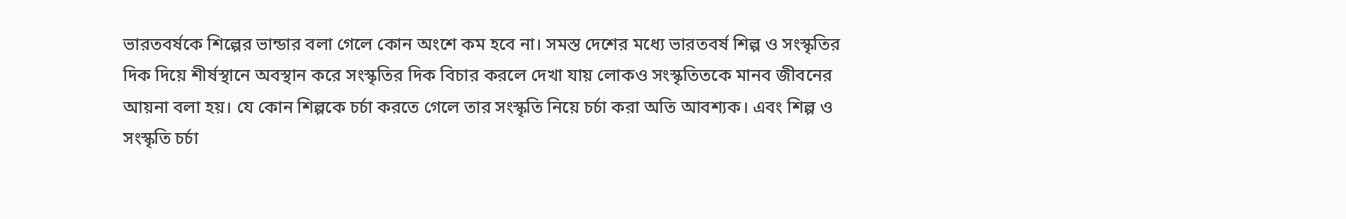ভারতবর্ষকে শিল্পের ভান্ডার বলা গেলে কোন অংশে কম হবে না। সমস্ত দেশের মধ্যে ভারতবর্ষ শিল্প ও সংস্কৃতির দিক দিয়ে শীর্ষস্থানে অবস্থান করে সংস্কৃতির দিক বিচার করলে দেখা যায় লোকও সংস্কৃতিতকে মানব জীবনের আয়না বলা হয়। যে কোন শিল্পকে চর্চা করতে গেলে তার সংস্কৃতি নিয়ে চর্চা করা অতি আবশ্যক। এবং শিল্প ও সংস্কৃতি চর্চা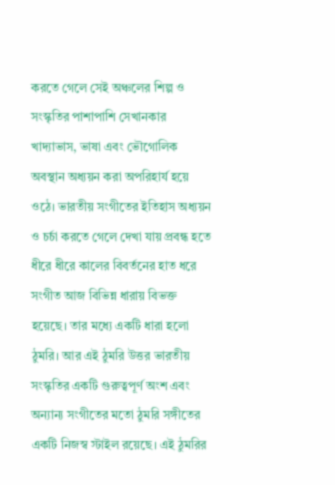করতে গেলে সেই অঞ্চলের শিল্প ও সংস্কৃতির পাশাপাশি সেখানকার খাদ্যাভাস, ভাষা এবং ভৌগোলিক অবস্থান অধ্যয়ন করা অপরিহার্য হয়ে ওঠে। ভারতীয় সংগীতের ইতিহাস অধ্যয়ন ও চর্চা করতে গেলে দেখা যায় প্রবন্ধ হতে ধীরে ধীরে কালের বিবর্তনের হাত ধরে সংগীত আজ বিভিন্ন ধারায় বিভক্ত হয়েছে। তার মধ্যে একটি ধারা হলো ঠুমরি। আর এই ঠুমরি উত্তর ভারতীয় সংস্কৃতির একটি গুরুত্বপূর্ণ অংশ এবং অন্যান্য সংগীতের মতো ঠুমরি সঙ্গীতের একটি নিজস্ব স্টাইল রয়েছে। এই ঠুমরির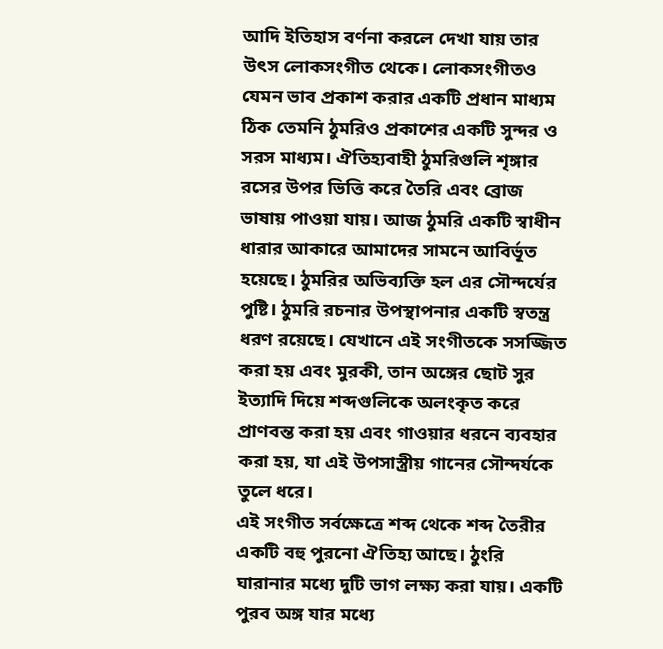আদি ইতিহাস বর্ণনা করলে দেখা যায় তার উৎস লোকসংগীত থেকে। লোকসংগীতও যেমন ভাব প্রকাশ করার একটি প্রধান মাধ্যম ঠিক তেমনি ঠুমরিও প্রকাশের একটি সুন্দর ও সরস মাধ্যম। ঐতিহ্যবাহী ঠুমরিগুলি শৃঙ্গার রসের উপর ভিত্তি করে তৈরি এবং ব্রোজ ভাষায় পাওয়া যায়। আজ ঠুমরি একটি স্বাধীন ধারার আকারে আমাদের সামনে আবির্ভূত হয়েছে। ঠুমরির অভিব্যক্তি হল এর সৌন্দর্যের পুষ্টি। ঠুমরি রচনার উপস্থাপনার একটি স্বতন্ত্র ধরণ রয়েছে। যেখানে এই সংগীতকে সসজ্জিত করা হয় এবং মুরকী, তান অঙ্গের ছোট সুর ইত্যাদি দিয়ে শব্দগুলিকে অলংকৃত করে প্রাণবন্ত করা হয় এবং গাওয়ার ধরনে ব্যবহার করা হয়, যা এই উপসাস্ত্রীয় গানের সৌন্দর্যকে তুলে ধরে।
এই সংগীত সর্বক্ষেত্রে শব্দ থেকে শব্দ তৈরীর একটি বহু পুরনো ঐতিহ্য আছে। ঠুংরি ঘারানার মধ্যে দুটি ভাগ লক্ষ্য করা যায়। একটি পুরব অঙ্গ যার মধ্যে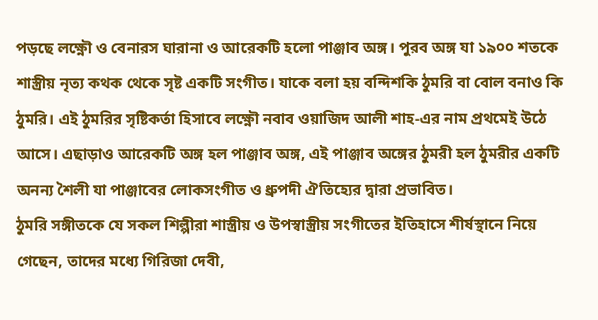পড়ছে লক্ষ্ণৌ ও বেনারস ঘারানা ও আরেকটি হলো পাঞ্জাব অঙ্গ। পুরব অঙ্গ যা ১৯০০ শতকে শাস্ত্রীয় নৃত্য কথক থেকে সৃষ্ট একটি সংগীত। যাকে বলা হয় বন্দিশকি ঠুমরি বা বোল বনাও কি ঠুমরি। এই ঠুমরির সৃষ্টিকর্তা হিসাবে লক্ষ্ণৌ নবাব ওয়াজিদ আলী শাহ-এর নাম প্রথমেই উঠে আসে। এছাড়াও আরেকটি অঙ্গ হল পাঞ্জাব অঙ্গ, এই পাঞ্জাব অঙ্গের ঠুমরী হল ঠুমরীর একটি অনন্য শৈলী যা পাঞ্জাবের লোকসংগীত ও ধ্রুপদী ঐতিহ্যের দ্বারা প্রভাবিত।
ঠুমরি সঙ্গীতকে যে সকল শিল্পীরা শাস্ত্রীয় ও উপস্বাস্ত্রীয় সংগীতের ইতিহাসে শীর্ষস্থানে নিয়ে গেছেন, তাদের মধ্যে গিরিজা দেবী,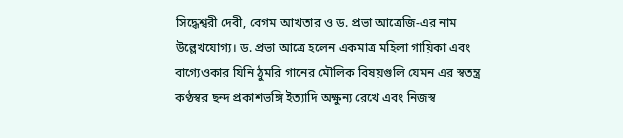সিদ্ধেশ্বরী দেবী, বেগম আখতার ও ড. প্রভা আত্রেজি-এর নাম উল্লেখযোগ্য। ড. প্রভা আত্রে হলেন একমাত্র মহিলা গায়িকা এবং বাগ্যেওকার যিনি ঠুমরি গানের মৌলিক বিষয়গুলি যেমন এর স্বতন্ত্র কণ্ঠস্বর ছন্দ প্রকাশভঙ্গি ইত্যাদি অক্ষুন্য রেখে এবং নিজস্ব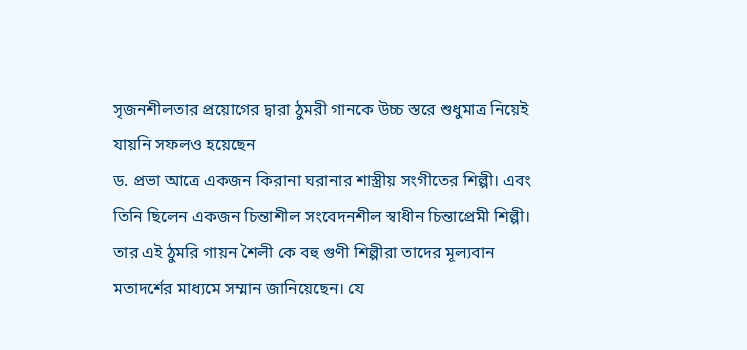সৃজনশীলতার প্রয়োগের দ্বারা ঠুমরী গানকে উচ্চ স্তরে শুধুমাত্র নিয়েই যায়নি সফলও হয়েছেন
ড. প্রভা আত্রে একজন কিরানা ঘরানার শাস্ত্রীয় সংগীতের শিল্পী। এবং তিনি ছিলেন একজন চিন্তাশীল সংবেদনশীল স্বাধীন চিন্তাপ্রেমী শিল্পী। তার এই ঠুমরি গায়ন শৈলী কে বহু গুণী শিল্পীরা তাদের মূল্যবান মতাদর্শের মাধ্যমে সম্মান জানিয়েছেন। যে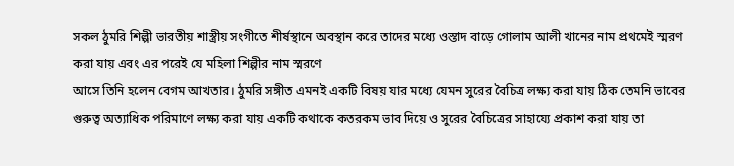সকল ঠুমরি শিল্পী ভারতীয় শাস্ত্রীয় সংগীতে শীর্ষস্থানে অবস্থান করে তাদের মধ্যে ওস্তাদ বাড়ে গোলাম আলী খানের নাম প্রথমেই স্মরণ করা যায় এবং এর পরেই যে মহিলা শিল্পীর নাম স্মরণে
আসে তিনি হলেন বেগম আখতার। ঠুমরি সঙ্গীত এমনই একটি বিষয় যার মধ্যে যেমন সুরের বৈচিত্র লক্ষ্য করা যায় ঠিক তেমনি ভাবের গুরুত্ব অত্যাধিক পরিমাণে লক্ষ্য করা যায় একটি কথাকে কতরকম ভাব দিয়ে ও সুরের বৈচিত্রের সাহায্যে প্রকাশ করা যায় তা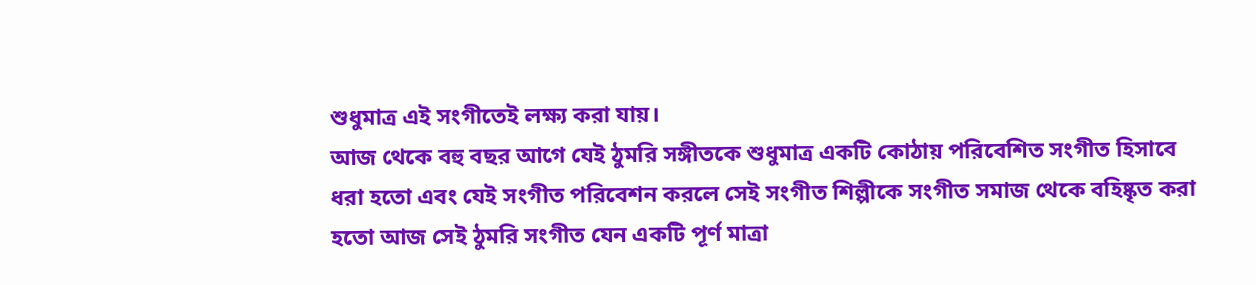শুধুমাত্র এই সংগীতেই লক্ষ্য করা যায়।
আজ থেকে বহু বছর আগে যেই ঠুমরি সঙ্গীতকে শুধুমাত্র একটি কোঠায় পরিবেশিত সংগীত হিসাবে ধরা হতো এবং যেই সংগীত পরিবেশন করলে সেই সংগীত শিল্পীকে সংগীত সমাজ থেকে বহিষ্কৃত করা হতো আজ সেই ঠুমরি সংগীত যেন একটি পূর্ণ মাত্রা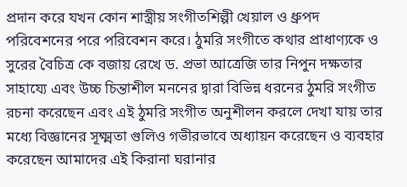প্রদান করে যখন কোন শাস্ত্রীয় সংগীতশিল্পী খেয়াল ও ধ্রুপদ পরিবেশনের পরে পরিবেশন করে। ঠুমরি সংগীতে কথার প্রাধাণ্যকে ও সুরের বৈচিত্র কে বজায় রেখে ড. প্রভা আত্রেজি তার নিপুন দক্ষতার সাহায্যে এবং উচ্চ চিন্তাশীল মননের দ্বারা বিভিন্ন ধরনের ঠুমরি সংগীত রচনা করেছেন এবং এই ঠুমরি সংগীত অনুশীলন করলে দেখা যায় তার মধ্যে বিজ্ঞানের সূক্ষ্মতা গুলিও গভীরভাবে অধ্যায়ন করেছেন ও ব্যবহার করেছেন আমাদের এই কিরানা ঘরানার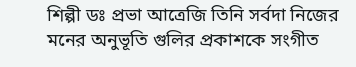শিল্পী ডঃ প্রভা আত্রেজি তিনি সর্বদা নিজের মনের অনুভূতি গুলির প্রকাশকে সংগীত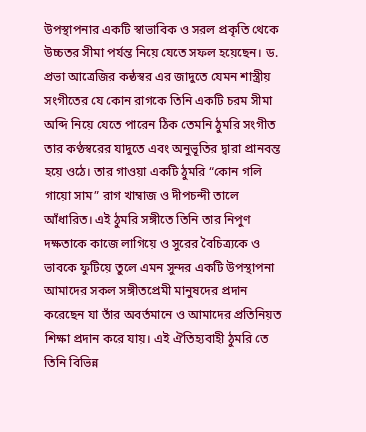উপস্থাপনার একটি স্বাভাবিক ও সরল প্রকৃতি থেকে উচ্চতর সীমা পর্যন্ত নিয়ে যেতে সফল হয়েছেন। ড. প্রভা আত্রেজির কন্ঠস্বর এর জাদুতে যেমন শাস্ত্রীয় সংগীতের যে কোন রাগকে তিনি একটি চরম সীমা অব্দি নিয়ে যেতে পারেন ঠিক তেমনি ঠুমরি সংগীত তার কণ্ঠস্বরের যাদুতে এবং অনুভূতির দ্বারা প্রানবন্ত হয়ে ওঠে। তার গাওয়া একটি ঠুমরি “কোন গলি গায়ো সাম” রাগ খাম্বাজ ও দীপচন্দী তালে আঁধারিত। এই ঠুমরি সঙ্গীতে তিনি তার নিপুণ দক্ষতাকে কাজে লাগিয়ে ও সুরের বৈচিত্র্যকে ও ভাবকে ফুটিয়ে তুলে এমন সুন্দর একটি উপস্থাপনা আমাদের সকল সঙ্গীতপ্রেমী মানুষদের প্রদান করেছেন যা তাঁর অবর্তমানে ও আমাদের প্রতিনিয়ত শিক্ষা প্রদান করে যায়। এই ঐতিহ্যবাহী ঠুমরি তে তিনি বিভিন্ন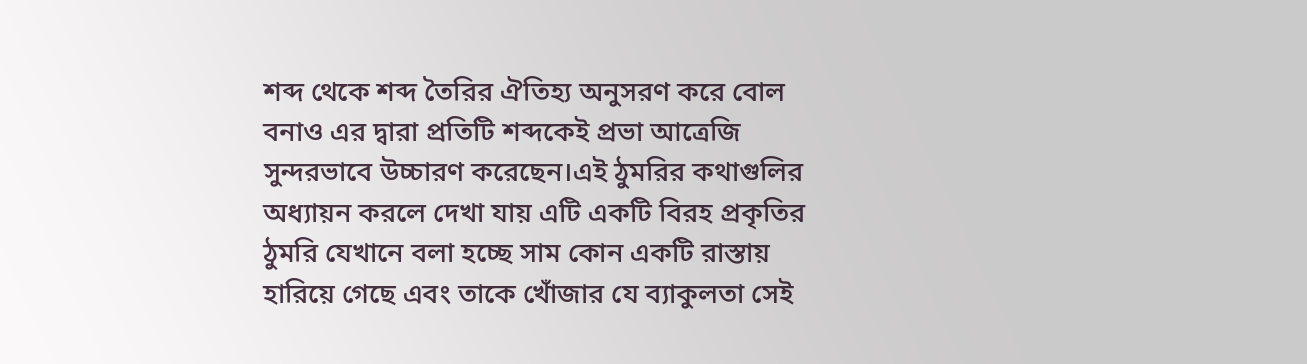শব্দ থেকে শব্দ তৈরির ঐতিহ্য অনুসরণ করে বোল বনাও এর দ্বারা প্রতিটি শব্দকেই প্রভা আত্রেজি সুন্দরভাবে উচ্চারণ করেছেন।এই ঠুমরির কথাগুলির অধ্যায়ন করলে দেখা যায় এটি একটি বিরহ প্রকৃতির ঠুমরি যেখানে বলা হচ্ছে সাম কোন একটি রাস্তায় হারিয়ে গেছে এবং তাকে খোঁজার যে ব্যাকুলতা সেই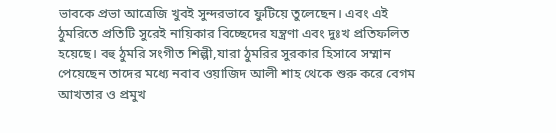ভাবকে প্রভা আত্রেজি খুবই সুন্দরভাবে ফুটিয়ে তুলেছেন। এবং এই ঠুমরিতে প্রতিটি সুরেই নায়িকার বিচ্ছেদের যন্ত্রণা এবং দুঃখ প্রতিফলিত হয়েছে। বহু ঠুমরি সংগীত শিল্পী,যারা ঠুমরির সুরকার হিসাবে সম্মান পেয়েছেন তাদের মধ্যে নবাব ওয়াজিদ আলী শাহ থেকে শুরু করে বেগম আখতার ও প্রমুখ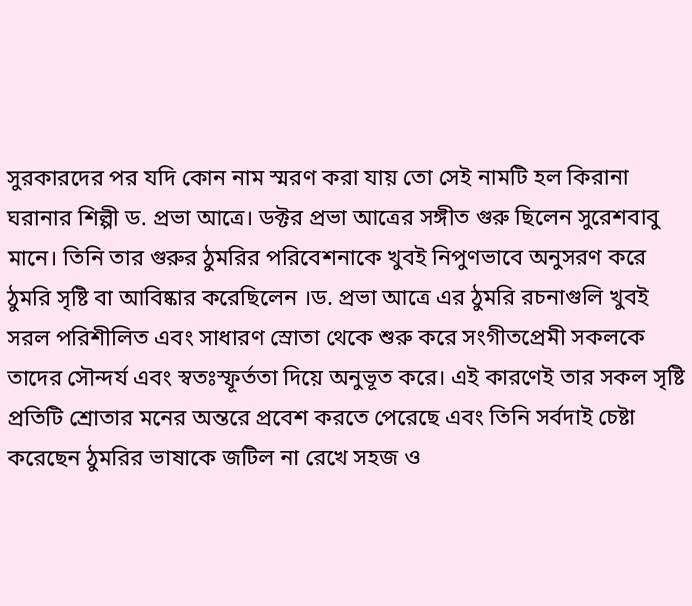সুরকারদের পর যদি কোন নাম স্মরণ করা যায় তো সেই নামটি হল কিরানা ঘরানার শিল্পী ড. প্রভা আত্রে। ডক্টর প্রভা আত্রের সঙ্গীত গুরু ছিলেন সুরেশবাবু মানে। তিনি তার গুরুর ঠুমরির পরিবেশনাকে খুবই নিপুণভাবে অনুসরণ করে ঠুমরি সৃষ্টি বা আবিষ্কার করেছিলেন ।ড. প্রভা আত্রে এর ঠুমরি রচনাগুলি খুবই সরল পরিশীলিত এবং সাধারণ স্রোতা থেকে শুরু করে সংগীতপ্রেমী সকলকে তাদের সৌন্দর্য এবং স্বতঃস্ফূর্ততা দিয়ে অনুভূত করে। এই কারণেই তার সকল সৃষ্টি প্রতিটি শ্রোতার মনের অন্তরে প্রবেশ করতে পেরেছে এবং তিনি সর্বদাই চেষ্টা করেছেন ঠুমরির ভাষাকে জটিল না রেখে সহজ ও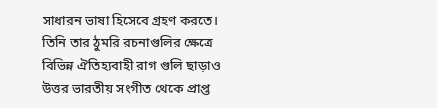সাধারন ভাষা হিসেবে গ্রহণ করতে। তিনি তার ঠুমরি রচনাগুলির ক্ষেত্রে বিভিন্ন ঐতিহ্যবাহী রাগ গুলি ছাড়াও উত্তর ভারতীয় সংগীত থেকে প্রাপ্ত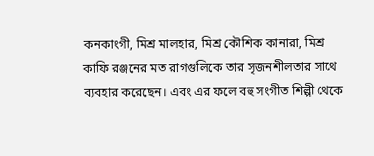কনকাংগী, মিশ্র মালহার, মিশ্র কৌশিক কানারা, মিশ্র কাফি রঞ্জনের মত রাগগুলিকে তার সৃজনশীলতার সাথে ব্যবহার করেছেন। এবং এর ফলে বহু সংগীত শিল্পী থেকে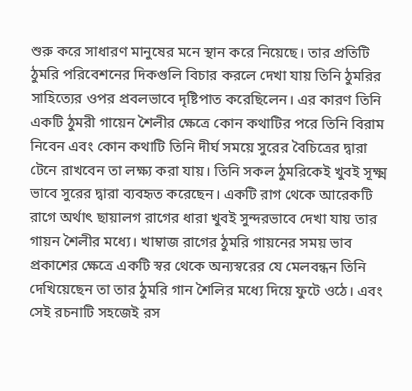শুরু করে সাধারণ মানুষের মনে স্থান করে নিয়েছে। তার প্রতিটি ঠুমরি পরিবেশনের দিকগুলি বিচার করলে দেখা যায় তিনি ঠুমরির সাহিত্যের ওপর প্রবলভাবে দৃষ্টিপাত করেছিলেন। এর কারণ তিনি একটি ঠুমরী গায়েন শৈলীর ক্ষেত্রে কোন কথাটির পরে তিনি বিরাম নিবেন এবং কোন কথাটি তিনি দীর্ঘ সময়ে সুরের বৈচিত্রের দ্বারা টেনে রাখবেন তা লক্ষ্য করা যায়। তিনি সকল ঠুমরিকেই খুবই সূক্ষ্ম ভাবে সুরের দ্বারা ব্যবহৃত করেছেন। একটি রাগ থেকে আরেকটি রাগে অর্থাৎ ছায়ালগ রাগের ধারা খুবই সুন্দরভাবে দেখা যায় তার গায়ন শৈলীর মধ্যে। খাম্বাজ রাগের ঠুমরি গায়নের সময় ভাব প্রকাশের ক্ষেত্রে একটি স্বর থেকে অন্যস্বরের যে মেলবন্ধন তিনি দেখিয়েছেন তা তার ঠুমরি গান শৈলির মধ্যে দিয়ে ফুটে ওঠে। এবং সেই রচনাটি সহজেই রস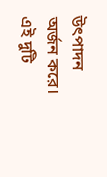উৎপাদন অর্জন করে। এই দুটি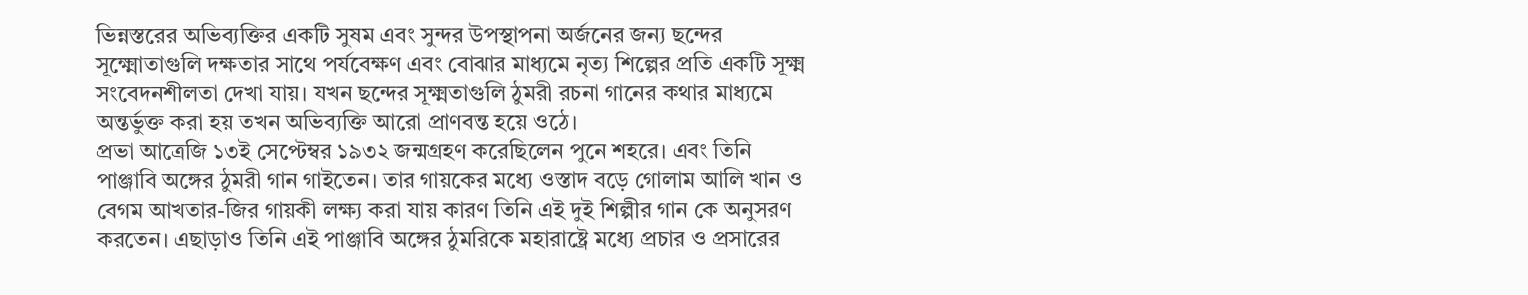ভিন্নস্তরের অভিব্যক্তির একটি সুষম এবং সুন্দর উপস্থাপনা অর্জনের জন্য ছন্দের সূক্ষ্মোতাগুলি দক্ষতার সাথে পর্যবেক্ষণ এবং বোঝার মাধ্যমে নৃত্য শিল্পের প্রতি একটি সূক্ষ্ম সংবেদনশীলতা দেখা যায়। যখন ছন্দের সূক্ষ্মতাগুলি ঠুমরী রচনা গানের কথার মাধ্যমে অন্তর্ভুক্ত করা হয় তখন অভিব্যক্তি আরো প্রাণবন্ত হয়ে ওঠে।
প্রভা আত্রেজি ১৩ই সেপ্টেম্বর ১৯৩২ জন্মগ্রহণ করেছিলেন পুনে শহরে। এবং তিনি পাঞ্জাবি অঙ্গের ঠুমরী গান গাইতেন। তার গায়কের মধ্যে ওস্তাদ বড়ে গোলাম আলি খান ও বেগম আখতার-জির গায়কী লক্ষ্য করা যায় কারণ তিনি এই দুই শিল্পীর গান কে অনুসরণ করতেন। এছাড়াও তিনি এই পাঞ্জাবি অঙ্গের ঠুমরিকে মহারাষ্ট্রে মধ্যে প্রচার ও প্রসারের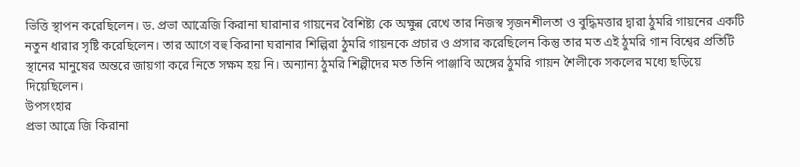ভিত্তি স্থাপন করেছিলেন। ড. প্রভা আত্রেজি কিরানা ঘারানার গায়নের বৈশিষ্ট্য কে অক্ষুন্ন রেখে তার নিজস্ব সৃজনশীলতা ও বুদ্ধিমত্তার দ্বারা ঠুমরি গায়নের একটি নতুন ধারার সৃষ্টি করেছিলেন। তার আগে বহু কিরানা ঘরানার শিল্পিরা ঠুমরি গায়নকে প্রচার ও প্রসার করেছিলেন কিন্তু তার মত এই ঠুমরি গান বিশ্বের প্রতিটি স্থানের মানুষের অন্তরে জায়গা করে নিতে সক্ষম হয় নি। অন্যান্য ঠুমরি শিল্পীদের মত তিনি পাঞ্জাবি অঙ্গের ঠুমরি গায়ন শৈলীকে সকলের মধ্যে ছড়িয়ে দিয়েছিলেন।
উপসংহার
প্রভা আত্রে জি কিরানা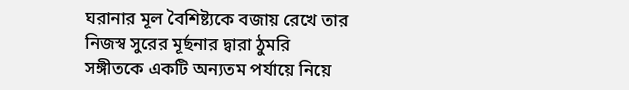ঘরানার মূল বৈশিষ্ট্যকে বজায় রেখে তার নিজস্ব সুরের মূর্ছনার দ্বারা ঠুমরি সঙ্গীতকে একটি অন্যতম পর্যায়ে নিয়ে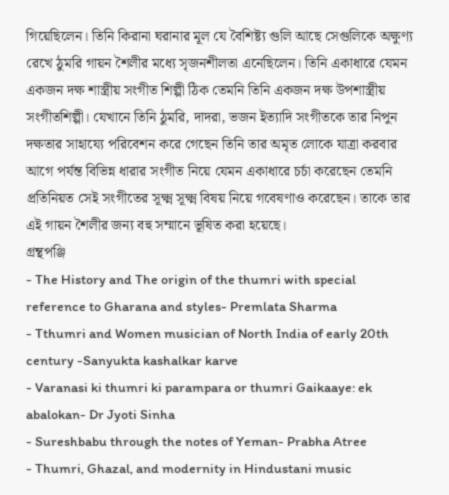গিয়েছিলেন। তিনি কিরানা ঘরানার মূল যে বৈশিষ্ট্য গুলি আছে সেগুলিকে অক্ষুণ্য রেখে ঠুমরি গায়ন শৈলীর মধ্যে সৃজনশীলতা এনেছিলেন। তিনি একাধারে যেমন একজন দক্ষ শাস্ত্রীয় সংগীত শিল্পী ঠিক তেমনি তিনি একজন দক্ষ উপশাস্ত্রীয় সংগীতশিল্পী। যেখানে তিনি ঠুমরি, দাদরা, ভজন ইত্যাদি সংগীতকে তার নিপুন দক্ষতার সাহায্যে পরিবেশন করে গেছেন তিনি তার অমৃত লোকে যাত্রা করবার আগে পর্যন্ত বিভিন্ন ধারার সংগীত নিয়ে যেমন একাধারে চর্চা করেছেন তেমনি প্রতিনিয়ত সেই সংগীতের সূক্ষ্ম সূক্ষ্ম বিষয় নিয়ে গবেষণাও করেছেন। তাকে তার এই গায়ন শৈলীর জন্য বহু সম্মানে ভূষিত করা হয়েছে।
গ্রন্থপঞ্জি
- The History and The origin of the thumri with special reference to Gharana and styles- Premlata Sharma
- Tthumri and Women musician of North India of early 20th century -Sanyukta kashalkar karve
- Varanasi ki thumri ki parampara or thumri Gaikaaye: ek abalokan- Dr Jyoti Sinha
- Sureshbabu through the notes of Yeman- Prabha Atree
- Thumri, Ghazal, and modernity in Hindustani music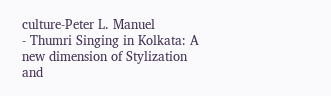culture-Peter L. Manuel
- Thumri Singing in Kolkata: A new dimension of Stylization and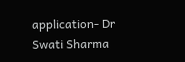application- Dr Swati Sharma